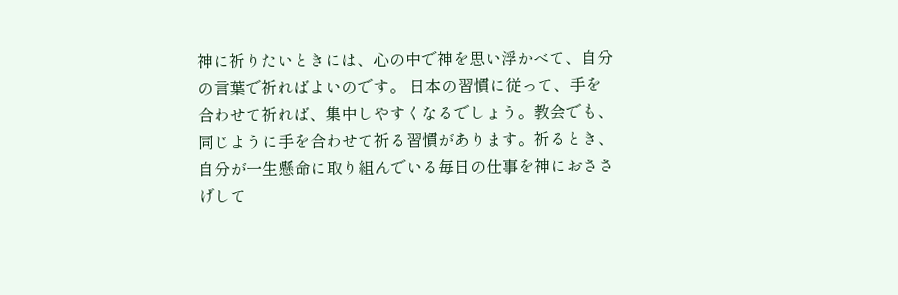神に祈りたいときには、心の中で神を思い浮かべて、自分の言葉で祈ればよいのです。 日本の習慣に従って、手を合わせて祈れば、集中しやすくなるでしょう。教会でも、同じように手を合わせて祈る習慣があります。祈るとき、自分が一生懸命に取り組んでいる毎日の仕事を神におささげして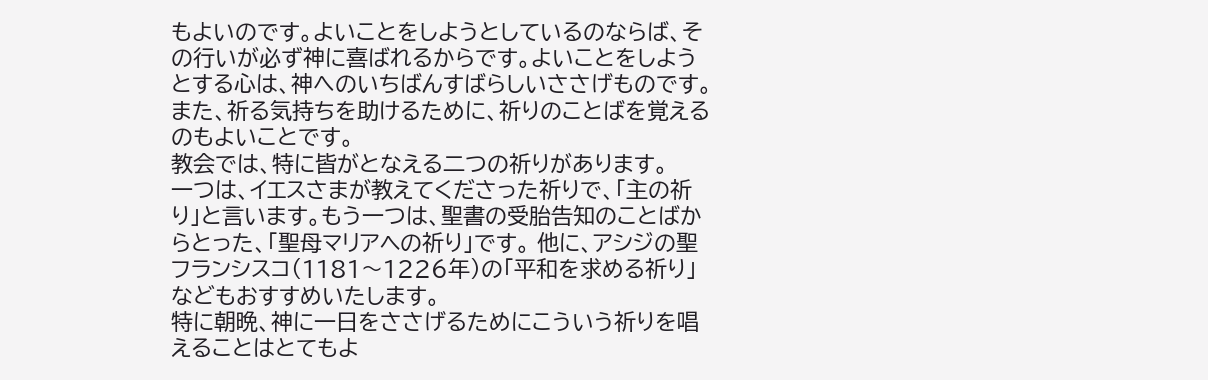もよいのです。よいことをしようとしているのならば、その行いが必ず神に喜ばれるからです。よいことをしようとする心は、神へのいちばんすばらしいささげものです。 また、祈る気持ちを助けるために、祈りのことばを覚えるのもよいことです。
教会では、特に皆がとなえる二つの祈りがあります。
一つは、イエスさまが教えてくださった祈りで、「主の祈り」と言います。もう一つは、聖書の受胎告知のことばからとった、「聖母マリアヘの祈り」です。 他に、アシジの聖フランシスコ(1181〜1226年)の「平和を求める祈り」などもおすすめいたします。
特に朝晩、神に一日をささげるためにこういう祈りを唱えることはとてもよ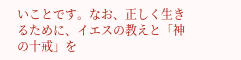いことです。なお、正しく生きるために、イエスの教えと「神の十戒」を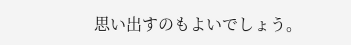思い出すのもよいでしょう。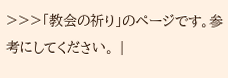>>>「教会の祈り」のページです。参考にしてください。 |